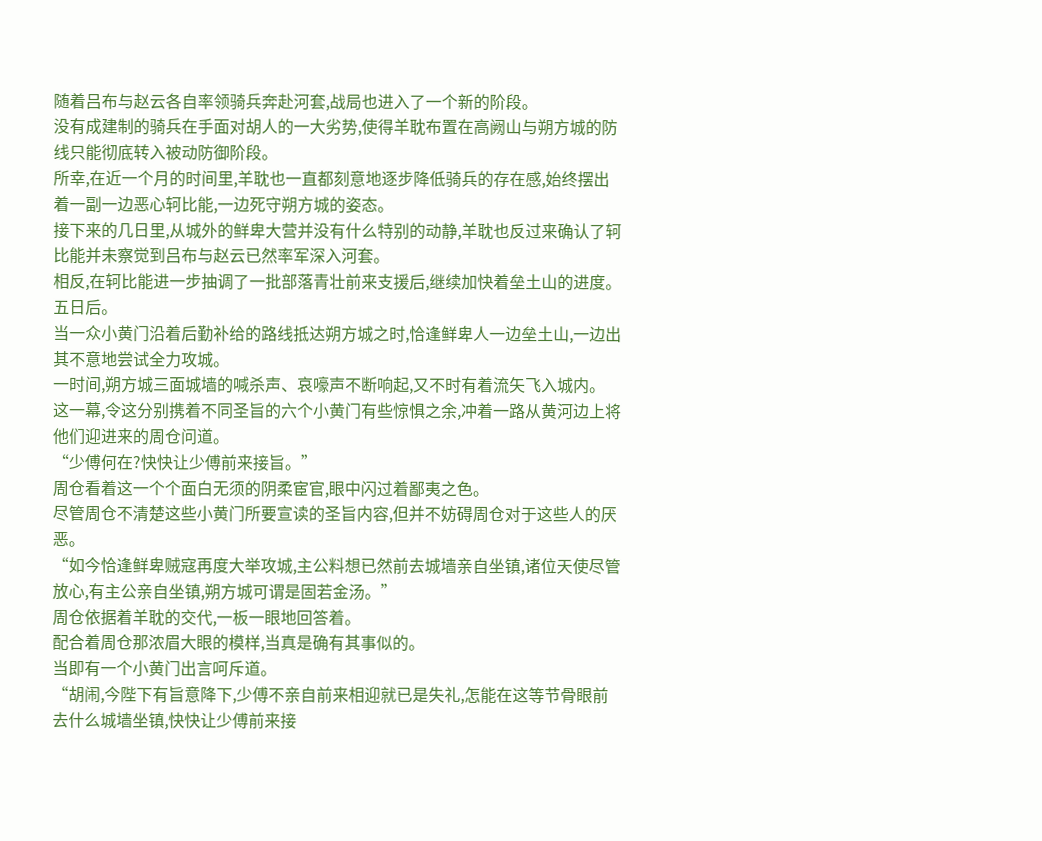随着吕布与赵云各自率领骑兵奔赴河套,战局也进入了一个新的阶段。
没有成建制的骑兵在手面对胡人的一大劣势,使得羊耽布置在高阙山与朔方城的防线只能彻底转入被动防御阶段。
所幸,在近一个月的时间里,羊耽也一直都刻意地逐步降低骑兵的存在感,始终摆出着一副一边恶心轲比能,一边死守朔方城的姿态。
接下来的几日里,从城外的鲜卑大营并没有什么特别的动静,羊耽也反过来确认了轲比能并未察觉到吕布与赵云已然率军深入河套。
相反,在轲比能进一步抽调了一批部落青壮前来支援后,继续加快着垒土山的进度。
五日后。
当一众小黄门沿着后勤补给的路线抵达朔方城之时,恰逢鲜卑人一边垒土山,一边出其不意地尝试全力攻城。
一时间,朔方城三面城墙的喊杀声、哀嚎声不断响起,又不时有着流矢飞入城内。
这一幕,令这分别携着不同圣旨的六个小黄门有些惊惧之余,冲着一路从黄河边上将他们迎进来的周仓问道。
“少傅何在?快快让少傅前来接旨。”
周仓看着这一个个面白无须的阴柔宦官,眼中闪过着鄙夷之色。
尽管周仓不清楚这些小黄门所要宣读的圣旨内容,但并不妨碍周仓对于这些人的厌恶。
“如今恰逢鲜卑贼寇再度大举攻城,主公料想已然前去城墙亲自坐镇,诸位天使尽管放心,有主公亲自坐镇,朔方城可谓是固若金汤。”
周仓依据着羊耽的交代,一板一眼地回答着。
配合着周仓那浓眉大眼的模样,当真是确有其事似的。
当即有一个小黄门出言呵斥道。
“胡闹,今陛下有旨意降下,少傅不亲自前来相迎就已是失礼,怎能在这等节骨眼前去什么城墙坐镇,快快让少傅前来接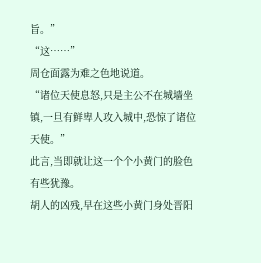旨。”
“这……”
周仓面露为难之色地说道。
“诸位天使息怒,只是主公不在城墙坐镇,一旦有鲜卑人攻入城中,恐惊了诸位天使。”
此言,当即就让这一个个小黄门的脸色有些犹豫。
胡人的凶残,早在这些小黄门身处晋阳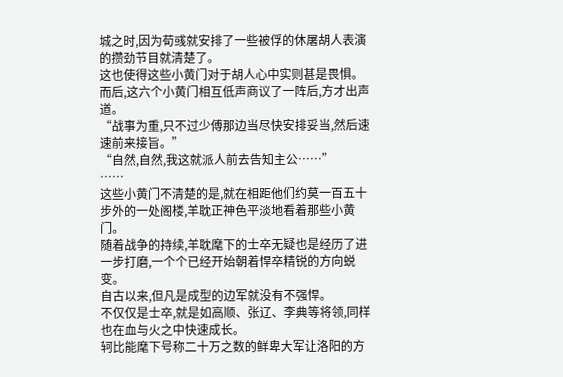城之时,因为荀彧就安排了一些被俘的休屠胡人表演的攒劲节目就清楚了。
这也使得这些小黄门对于胡人心中实则甚是畏惧。
而后,这六个小黄门相互低声商议了一阵后,方才出声道。
“战事为重,只不过少傅那边当尽快安排妥当,然后速速前来接旨。”
“自然,自然,我这就派人前去告知主公……”
……
这些小黄门不清楚的是,就在相距他们约莫一百五十步外的一处阁楼,羊耽正神色平淡地看着那些小黄门。
随着战争的持续,羊耽麾下的士卒无疑也是经历了进一步打磨,一个个已经开始朝着悍卒精锐的方向蜕变。
自古以来,但凡是成型的边军就没有不强悍。
不仅仅是士卒,就是如高顺、张辽、李典等将领,同样也在血与火之中快速成长。
轲比能麾下号称二十万之数的鲜卑大军让洛阳的方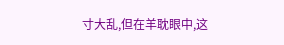寸大乱,但在羊耽眼中,这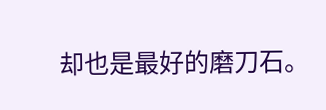却也是最好的磨刀石。